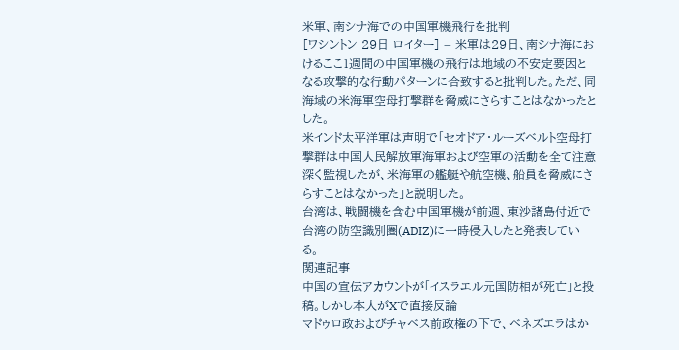米軍、南シナ海での中国軍機飛行を批判
[ワシントン 29日 ロイター] – 米軍は29日、南シナ海におけるここ1週間の中国軍機の飛行は地域の不安定要因となる攻撃的な行動パターンに合致すると批判した。ただ、同海域の米海軍空母打撃群を脅威にさらすことはなかったとした。
米インド太平洋軍は声明で「セオドア・ルーズベルト空母打撃群は中国人民解放軍海軍および空軍の活動を全て注意深く監視したが、米海軍の艦艇や航空機、船員を脅威にさらすことはなかった」と説明した。
台湾は、戦闘機を含む中国軍機が前週、東沙諸島付近で台湾の防空識別圏(ADIZ)に一時侵入したと発表している。
関連記事
中国の宣伝アカウントが「イスラエル元国防相が死亡」と投稿。しかし本人がXで直接反論
マドゥロ政およびチャベス前政権の下で、ベネズエラはか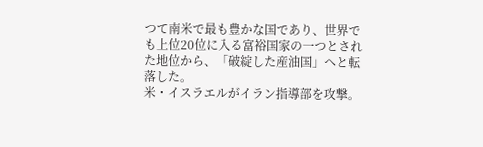つて南米で最も豊かな国であり、世界でも上位20位に入る富裕国家の一つとされた地位から、「破綻した産油国」へと転落した。
米・イスラエルがイラン指導部を攻撃。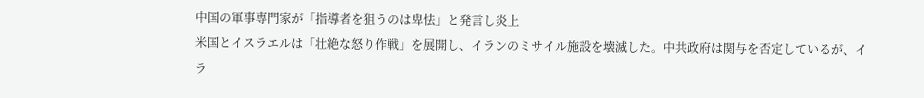中国の軍事専門家が「指導者を狙うのは卑怯」と発言し炎上
米国とイスラエルは「壮絶な怒り作戦」を展開し、イランのミサイル施設を壊滅した。中共政府は関与を否定しているが、イラ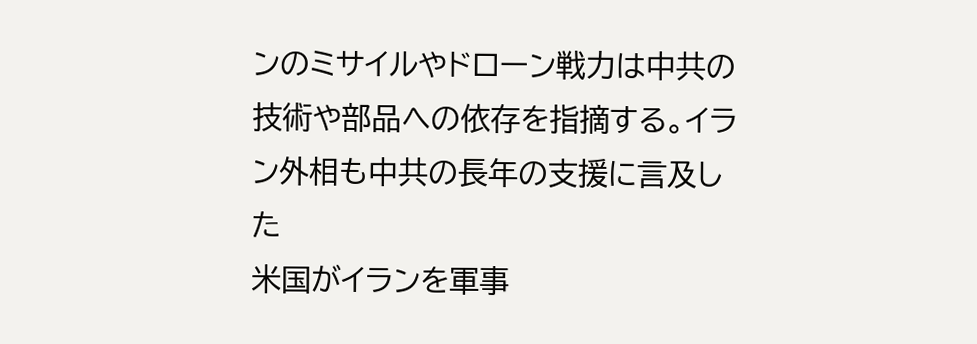ンのミサイルやドローン戦力は中共の技術や部品への依存を指摘する。イラン外相も中共の長年の支援に言及した
米国がイランを軍事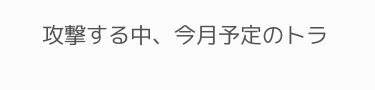攻撃する中、今月予定のトラ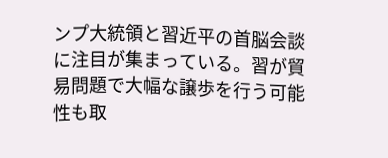ンプ大統領と習近平の首脳会談に注目が集まっている。習が貿易問題で大幅な譲歩を行う可能性も取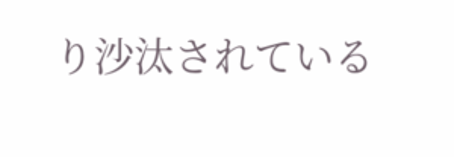り沙汰されている